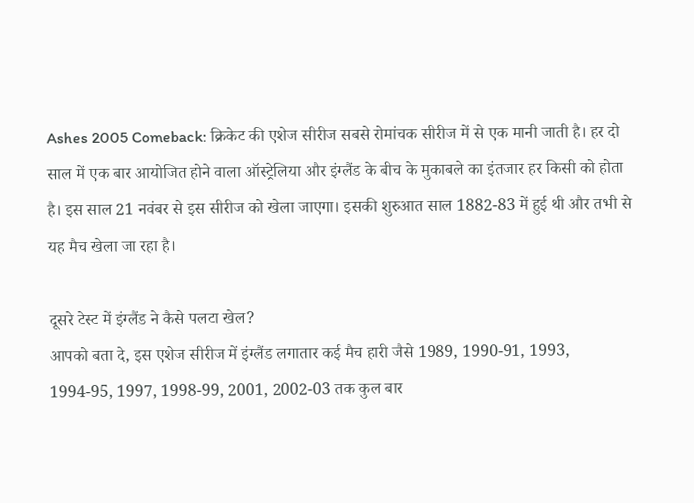Ashes 2005 Comeback: क्रिकेट की एशेज सीरीज सबसे रोमांचक सीरीज में से एक मानी जाती है। हर दो साल में एक बार आयोजित होने वाला ऑस्ट्रेलिया और इंग्लैंड के बीच के मुकाबले का इंतजार हर किसी को होता है। इस साल 21 नवंबर से इस सीरीज को खेला जाएगा। इसकी शुरुआत साल 1882-83 में हुई थी और तभी से यह मैच खेला जा रहा है।

दूसरे टेस्ट में इंग्लैंड ने कैसे पलटा खेल?
आपको बता दे, इस एशेज सीरीज में इंग्लैंड लगातार कई मैच हारी जैसे 1989, 1990-91, 1993, 1994-95, 1997, 1998-99, 2001, 2002-03 तक कुल बार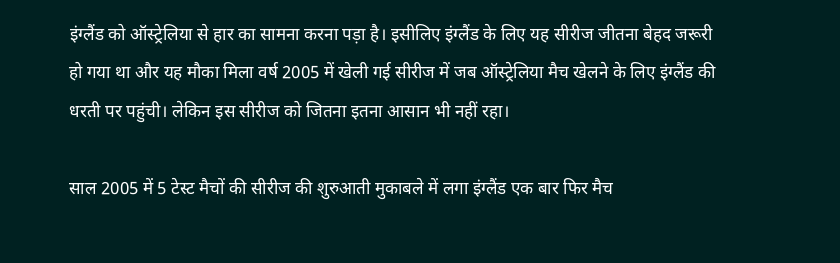इंग्लैंड को ऑस्ट्रेलिया से हार का सामना करना पड़ा है। इसीलिए इंग्लैंड के लिए यह सीरीज जीतना बेहद जरूरी हो गया था और यह मौका मिला वर्ष 2005 में खेली गई सीरीज में जब ऑस्ट्रेलिया मैच खेलने के लिए इंग्लैंड की धरती पर पहुंची। लेकिन इस सीरीज को जितना इतना आसान भी नहीं रहा।

साल 2005 में 5 टेस्ट मैचों की सीरीज की शुरुआती मुकाबले में लगा इंग्लैंड एक बार फिर मैच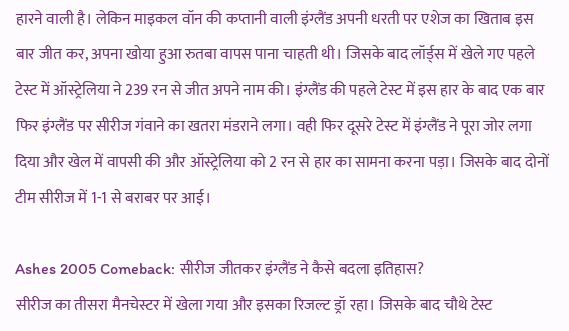हारने वाली है। लेकिन माइकल वॉन की कप्तानी वाली इंग्लैंड अपनी धरती पर एशेज का खिताब इस बार जीत कर, अपना खोया हुआ रुतबा वापस पाना चाहती थी। जिसके बाद लॉर्ड्स में खेले गए पहले टेस्ट में ऑस्ट्रेलिया ने 239 रन से जीत अपने नाम की। इंग्लैंड की पहले टेस्ट में इस हार के बाद एक बार फिर इंग्लैंड पर सीरीज गंवाने का खतरा मंडराने लगा। वही फिर दूसरे टेस्ट में इंग्लैंड ने पूरा जोर लगा दिया और खेल में वापसी की और ऑस्ट्रेलिया को 2 रन से हार का सामना करना पड़ा। जिसके बाद दोनों टीम सीरीज में 1-1 से बराबर पर आई।

Ashes 2005 Comeback: सीरीज जीतकर इंग्लैंड ने कैसे बदला इतिहास?
सीरीज का तीसरा मैनचेस्टर में खेला गया और इसका रिजल्ट ड्रॉ रहा। जिसके बाद चौथे टेस्ट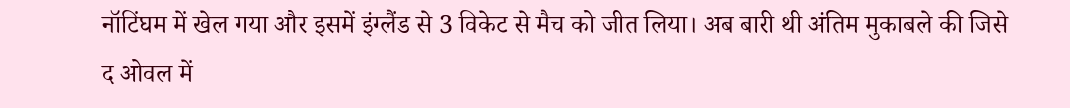नॉटिंघम में खेल गया और इसमें इंग्लैंड से 3 विकेट से मैच को जीत लिया। अब बारी थी अंतिम मुकाबले की जिसे द ओवल में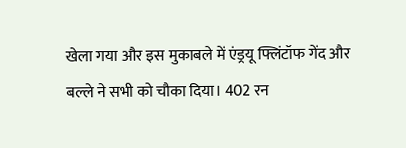खेला गया और इस मुकाबले में एंड्रयू फ्लिंटॉफ गेंद और बल्ले ने सभी को चौका दिया। 402 रन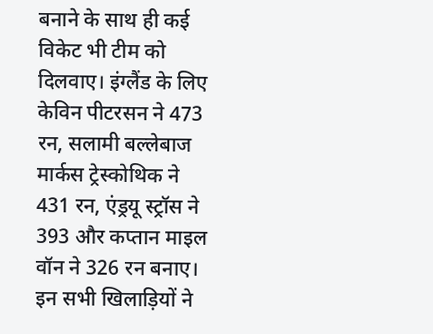बनाने के साथ ही कई विकेट भी टीम को दिलवाए। इंग्लैंड के लिए केविन पीटरसन ने 473 रन, सलामी बल्लेबाज मार्कस ट्रेस्कोथिक ने 431 रन, एंड्रयू स्ट्रॉस ने 393 और कप्तान माइल वॉन ने 326 रन बनाए। इन सभी खिलाड़ियों ने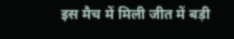इस मैच में मिली जीत में बड़ी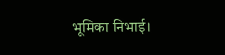भूमिका निभाई।